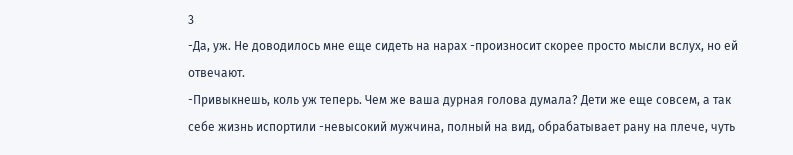3
-Да, уж. Не доводилось мне еще сидеть на нарах -произносит скорее просто мысли вслух, но ей отвечают.
-Привыкнешь, коль уж теперь. Чем же ваша дурная голова думала? Дети же еще совсем, а так себе жизнь испортили -невысокий мужчина, полный на вид, обрабатывает рану на плече, чуть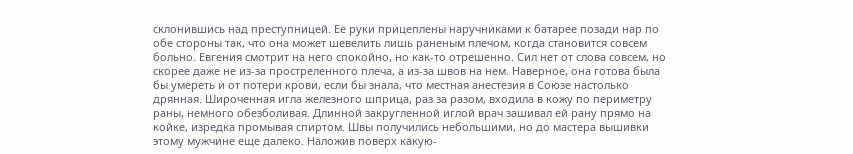склонившись над преступницей. Ее руки прицеплены наручниками к батарее позади нар по обе стороны так, что она может шевелить лишь раненым плечом, когда становится совсем больно. Евгения смотрит на него спокойно, но как-то отрешенно. Сил нет от слова совсем, но скорее даже не из-за простреленного плеча, а из-за швов на нем. Наверное, она готова была бы умереть и от потери крови, если бы знала, что местная анестезия в Союзе настолько дрянная. Широченная игла железного шприца, раз за разом, входила в кожу по периметру раны, немного обезболивая. Длинной закругленной иглой врач зашивал ей рану прямо на койке, изредка промывая спиртом. Швы получились небольшими, но до мастера вышивки этому мужчине еще далеко. Наложив поверх какую-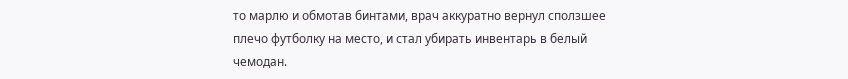то марлю и обмотав бинтами, врач аккуратно вернул сползшее плечо футболку на место, и стал убирать инвентарь в белый чемодан.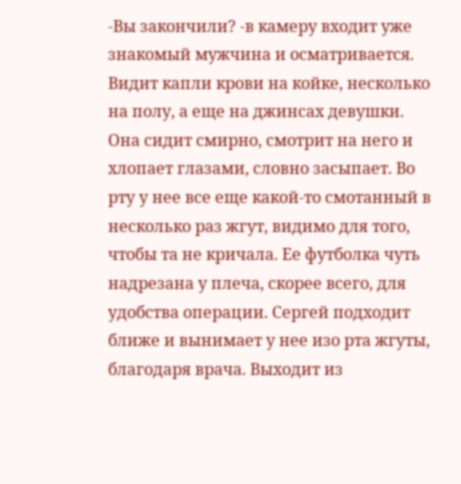-Вы закончили? -в камеру входит уже знакомый мужчина и осматривается. Видит капли крови на койке, несколько на полу, а еще на джинсах девушки. Она сидит смирно, смотрит на него и хлопает глазами, словно засыпает. Во рту у нее все еще какой-то смотанный в несколько раз жгут, видимо для того, чтобы та не кричала. Ее футболка чуть надрезана у плеча, скорее всего, для удобства операции. Сергей подходит ближе и вынимает у нее изо рта жгуты, благодаря врача. Выходит из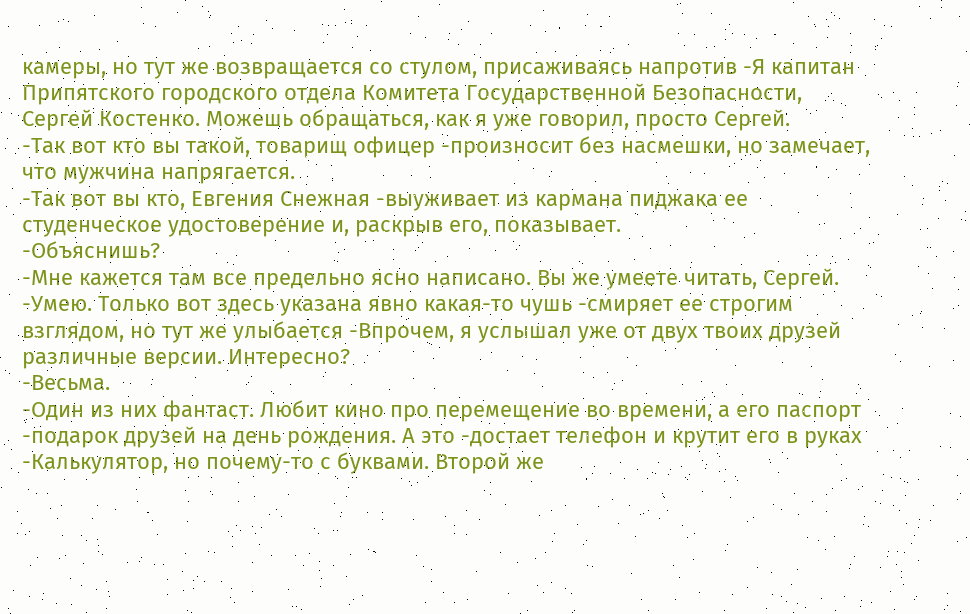камеры, но тут же возвращается со стулом, присаживаясь напротив -Я капитан Припятского городского отдела Комитета Государственной Безопасности, Сергей Костенко. Можешь обращаться, как я уже говорил, просто Сергей.
-Так вот кто вы такой, товарищ офицер -произносит без насмешки, но замечает, что мужчина напрягается.
-Так вот вы кто, Евгения Снежная -выуживает из кармана пиджака ее студенческое удостоверение и, раскрыв его, показывает.
-Объяснишь?
-Мне кажется там все предельно ясно написано. Вы же умеете читать, Сергей.
-Умею. Только вот здесь указана явно какая-то чушь -смиряет ее строгим взглядом, но тут же улыбается -Впрочем, я услышал уже от двух твоих друзей различные версии. Интересно?
-Весьма.
-Один из них фантаст. Любит кино про перемещение во времени, а его паспорт -подарок друзей на день рождения. А это -достает телефон и крутит его в руках -Калькулятор, но почему-то с буквами. Второй же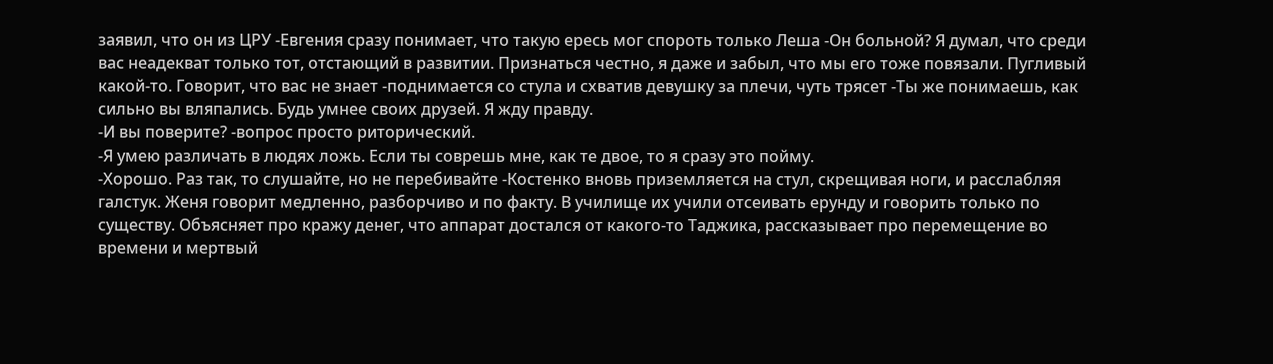заявил, что он из ЦРУ -Евгения сразу понимает, что такую ересь мог спороть только Леша -Он больной? Я думал, что среди вас неадекват только тот, отстающий в развитии. Признаться честно, я даже и забыл, что мы его тоже повязали. Пугливый какой-то. Говорит, что вас не знает -поднимается со стула и схватив девушку за плечи, чуть трясет -Ты же понимаешь, как сильно вы вляпались. Будь умнее своих друзей. Я жду правду.
-И вы поверите? -вопрос просто риторический.
-Я умею различать в людях ложь. Если ты соврешь мне, как те двое, то я сразу это пойму.
-Хорошо. Раз так, то слушайте, но не перебивайте -Костенко вновь приземляется на стул, скрещивая ноги, и расслабляя галстук. Женя говорит медленно, разборчиво и по факту. В училище их учили отсеивать ерунду и говорить только по существу. Объясняет про кражу денег, что аппарат достался от какого-то Таджика, рассказывает про перемещение во времени и мертвый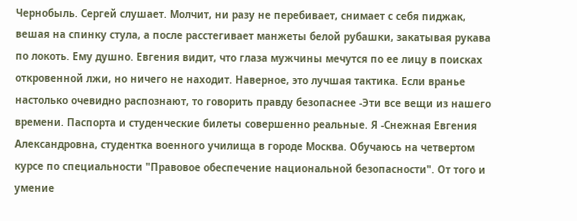Чернобыль. Сергей слушает. Молчит, ни разу не перебивает, снимает с себя пиджак, вешая на спинку стула, а после расстегивает манжеты белой рубашки, закатывая рукава по локоть. Ему душно. Евгения видит, что глаза мужчины мечутся по ее лицу в поисках откровенной лжи, но ничего не находит. Наверное, это лучшая тактика. Если вранье настолько очевидно распознают, то говорить правду безопаснее -Эти все вещи из нашего времени. Паспорта и студенческие билеты совершенно реальные. Я -Снежная Евгения Александровна, студентка военного училища в городе Москва. Обучаюсь на четвертом курсе по специальности "Правовое обеспечение национальной безопасности". От того и умение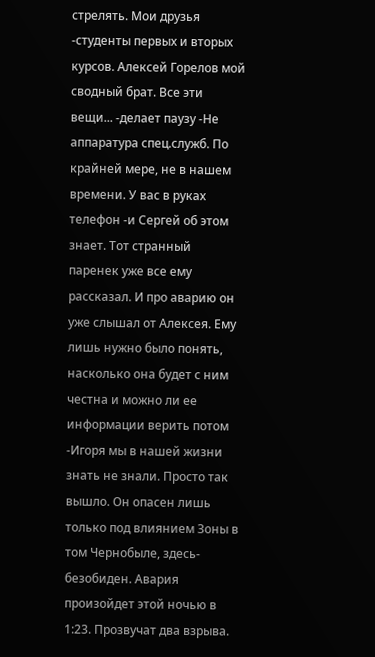стрелять. Мои друзья -студенты первых и вторых курсов. Алексей Горелов мой сводный брат. Все эти вещи... -делает паузу -Не аппаратура спец.служб. По крайней мере, не в нашем времени. У вас в руках телефон -и Сергей об этом знает. Тот странный паренек уже все ему рассказал. И про аварию он уже слышал от Алексея. Ему лишь нужно было понять, насколько она будет с ним честна и можно ли ее информации верить потом -Игоря мы в нашей жизни знать не знали. Просто так вышло. Он опасен лишь только под влиянием Зоны в том Чернобыле, здесь-безобиден. Авария произойдет этой ночью в 1:23. Прозвучат два взрыва.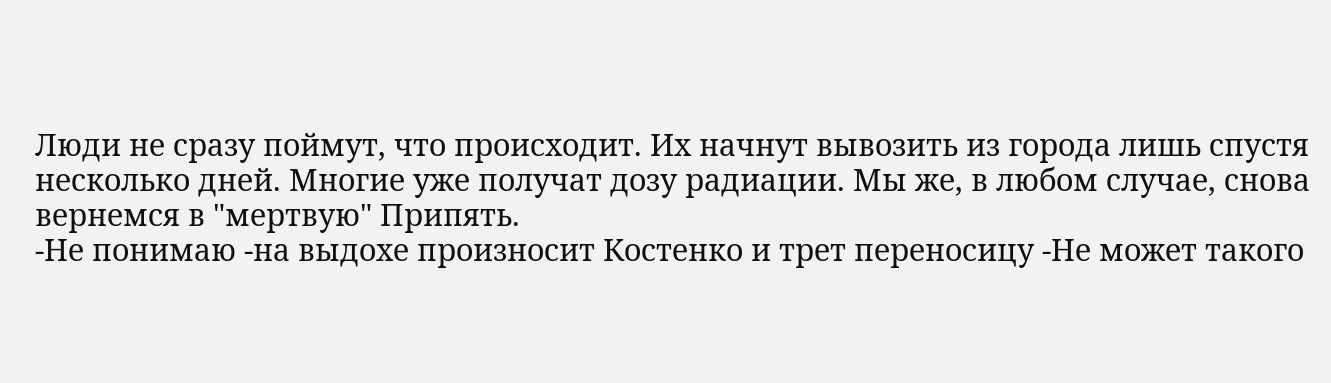Люди не сразу поймут, что происходит. Их начнут вывозить из города лишь спустя несколько дней. Многие уже получат дозу радиации. Мы же, в любом случае, снова вернемся в "мертвую" Припять.
-Не понимаю -на выдохе произносит Костенко и трет переносицу -Не может такого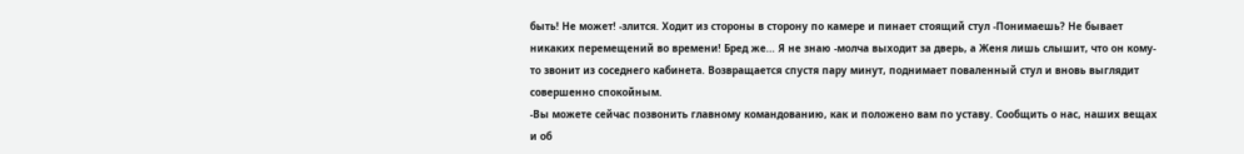быть! Не может! -злится. Ходит из стороны в сторону по камере и пинает стоящий стул -Понимаешь? Не бывает никаких перемещений во времени! Бред же... Я не знаю -молча выходит за дверь, а Женя лишь слышит, что он кому-то звонит из соседнего кабинета. Возвращается спустя пару минут, поднимает поваленный стул и вновь выглядит совершенно спокойным.
-Вы можете сейчас позвонить главному командованию, как и положено вам по уставу. Сообщить о нас, наших вещах и об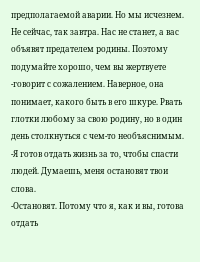предполагаемой аварии. Но мы исчезнем. Не сейчас, так завтра. Нас не станет, а вас объявят предателем родины. Поэтому подумайте хорошо, чем вы жертвуете -говорит с сожалением. Наверное, она понимает, какого быть в его шкуре. Рвать глотки любому за свою родину, но в один день столкнуться с чем-то необъяснимым.
-Я готов отдать жизнь за то, чтобы спасти людей. Думаешь, меня остановят твои слова.
-Остановят. Потому что я, как и вы, готова отдать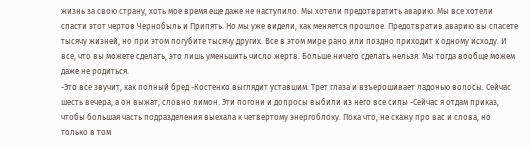жизнь за свою страну, хоть мое время еще даже не наступило. Мы хотели предотвратить аварию. Мы все хотели спасти этот чертов Чернобыль и Припять. Но мы уже видели, как меняется прошлое. Предотвратив аварию вы спасете тысячу жизней, но при этом погубите тысячу других. Все в этом мире рано или поздно приходит к одному исходу. И все, что вы можете сделать, это лишь уменьшить число жертв. Больше ничего сделать нельзя. Мы тогда вообще можем даже не родиться.
-Это все звучит, как полный бред -Костенко выглядит уставшим. Трет глаза и взъерошивает ладонью волосы. Сейчас шесть вечера, а он выжат, словно лимон. Эти погони и допросы выбили из него все силы -Сейчас я отдам приказ, чтобы большая часть подразделения выехала к четвертому энергоблоку. Пока что, не скажу про вас и слова, но только в том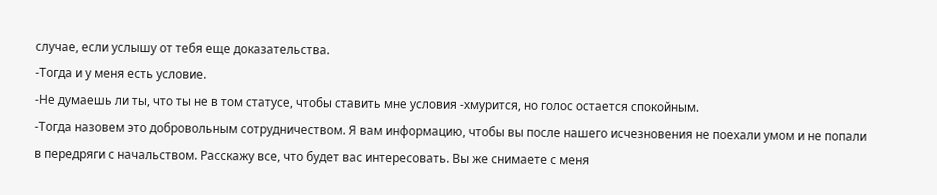случае, если услышу от тебя еще доказательства.
-Тогда и у меня есть условие.
-Не думаешь ли ты, что ты не в том статусе, чтобы ставить мне условия -хмурится, но голос остается спокойным.
-Тогда назовем это добровольным сотрудничеством. Я вам информацию, чтобы вы после нашего исчезновения не поехали умом и не попали в передряги с начальством. Расскажу все, что будет вас интересовать. Вы же снимаете с меня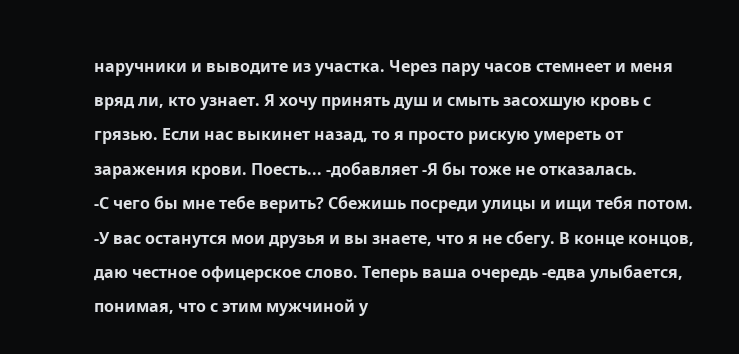наручники и выводите из участка. Через пару часов стемнеет и меня вряд ли, кто узнает. Я хочу принять душ и смыть засохшую кровь с грязью. Если нас выкинет назад, то я просто рискую умереть от заражения крови. Поесть... -добавляет -Я бы тоже не отказалась.
-С чего бы мне тебе верить? Сбежишь посреди улицы и ищи тебя потом.
-У вас останутся мои друзья и вы знаете, что я не сбегу. В конце концов, даю честное офицерское слово. Теперь ваша очередь -едва улыбается, понимая, что с этим мужчиной у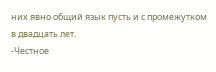них явно общий язык пусть и с промежутком в двадцать лет.
-Честное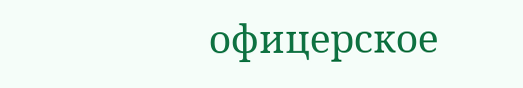офицерское